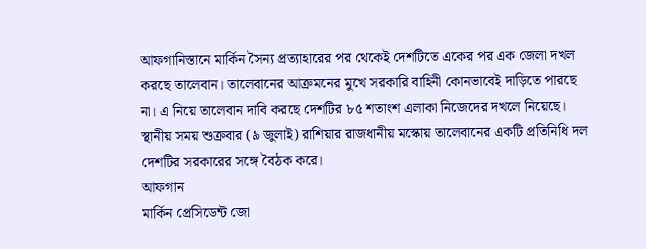আফগানিস্তানে মার্কিন সৈন্য প্রত্যাহারের পর থেকেই দেশটিতে একের পর এক জেলা দখল করছে তালেবান। তালেবানের আক্রমনের মুখে সরকারি বাহিনী কোনভাবেই দাড়িতে পারছে না। এ নিয়ে তালেবান দাবি করছে দেশটির ৮৫ শতাংশ এলাকা নিজেদের দখলে নিয়েছে। স্থানীয় সময় শুক্রবার (৯ জুলাই) রাশিয়ার রাজধানীয় মস্কোয় তালেবানের একটি প্রতিনিধি দল দেশটির সরকারের সঙ্গে বৈঠক করে।
আফগান
মার্কিন প্রেসিডেন্ট জো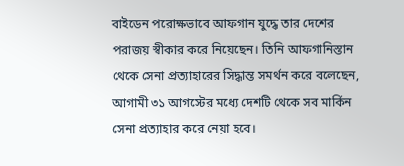বাইডেন পরোক্ষভাবে আফগান যুদ্ধে তার দেশের পরাজয় স্বীকার করে নিয়েছেন। তিনি আফগানিস্তান থেকে সেনা প্রত্যাহারের সিদ্ধান্ত সমর্থন করে বলেছেন, আগামী ৩১ আগস্টের মধ্যে দেশটি থেকে সব মার্কিন সেনা প্রত্যাহার করে নেয়া হবে।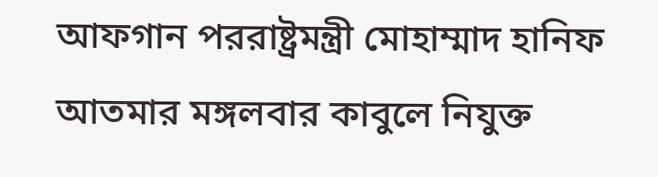আফগান পররাষ্ট্রমন্ত্রী মোহাম্মাদ হানিফ আতমার মঙ্গলবার কাবুলে নিযুক্ত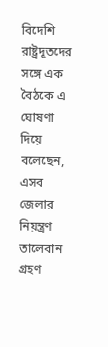বিদেশি রাষ্ট্রদূতদের সঙ্গে এক বৈঠকে এ ঘোষণা দিয়ে বলেছেন, এসব জেলার নিয়ন্ত্রণ তালেবান গ্রহণ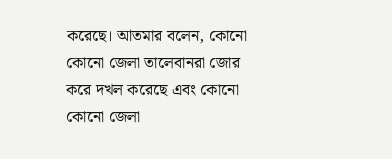করেছে। আতমার বলেন, কোনো কোনো জেলা তালেবানরা জোর করে দখল করেছে এবং কোনো কোনো জেলা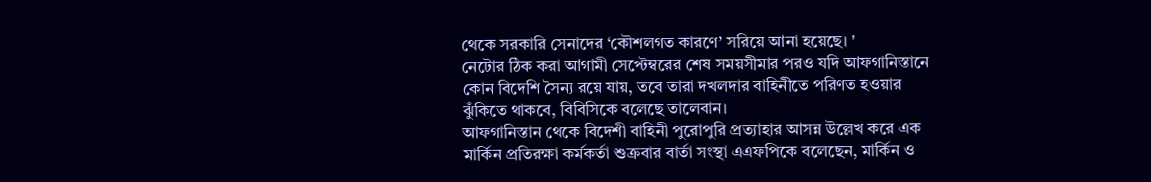থেকে সরকারি সেনাদের ‘কৌশলগত কারণে’ সরিয়ে আনা হয়েছে। '
নেটোর ঠিক করা আগামী সেপ্টেম্বরের শেষ সময়সীমার পরও যদি আফগানিস্তানে কোন বিদেশি সৈন্য রয়ে যায়, তবে তারা দখলদার বাহিনীতে পরিণত হওয়ার ঝুঁকিতে থাকবে, বিবিসিকে বলেছে তালেবান।
আফগানিস্তান থেকে বিদেশী বাহিনী পুরোপুরি প্রত্যাহার আসন্ন উল্লেখ করে এক মার্কিন প্রতিরক্ষা কর্মকর্তা শুক্রবার বার্তা সংস্থা এএফপিকে বলেছেন, মার্কিন ও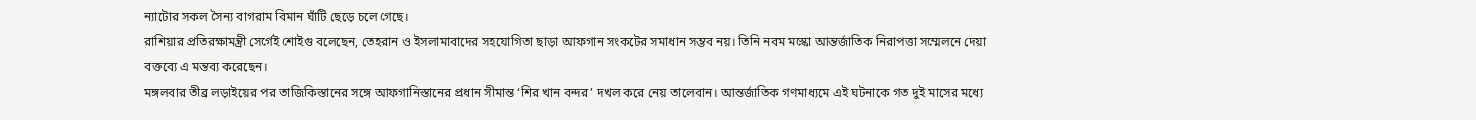ন্যাটোর সকল সৈন্য বাগরাম বিমান ঘাঁটি ছেড়ে চলে গেছে।
রাশিয়ার প্রতিরক্ষামন্ত্রী সের্গেই শোইগু বলেছেন, তেহরান ও ইসলামাবাদের সহযোগিতা ছাড়া আফগান সংকটের সমাধান সম্ভব নয়। তিনি নবম মস্কো আন্তর্জাতিক নিরাপত্তা সম্মেলনে দেয়া বক্তব্যে এ মন্তব্য করেছেন।
মঙ্গলবার তীব্র লড়াইয়ের পর তাজিকিস্তানের সঙ্গে আফগানিস্তানের প্রধান সীমান্ত ‘শির খান বন্দর’ দখল করে নেয় তালেবান। আন্তর্জাতিক গণমাধ্যমে এই ঘটনাকে গত দুই মাসের মধ্যে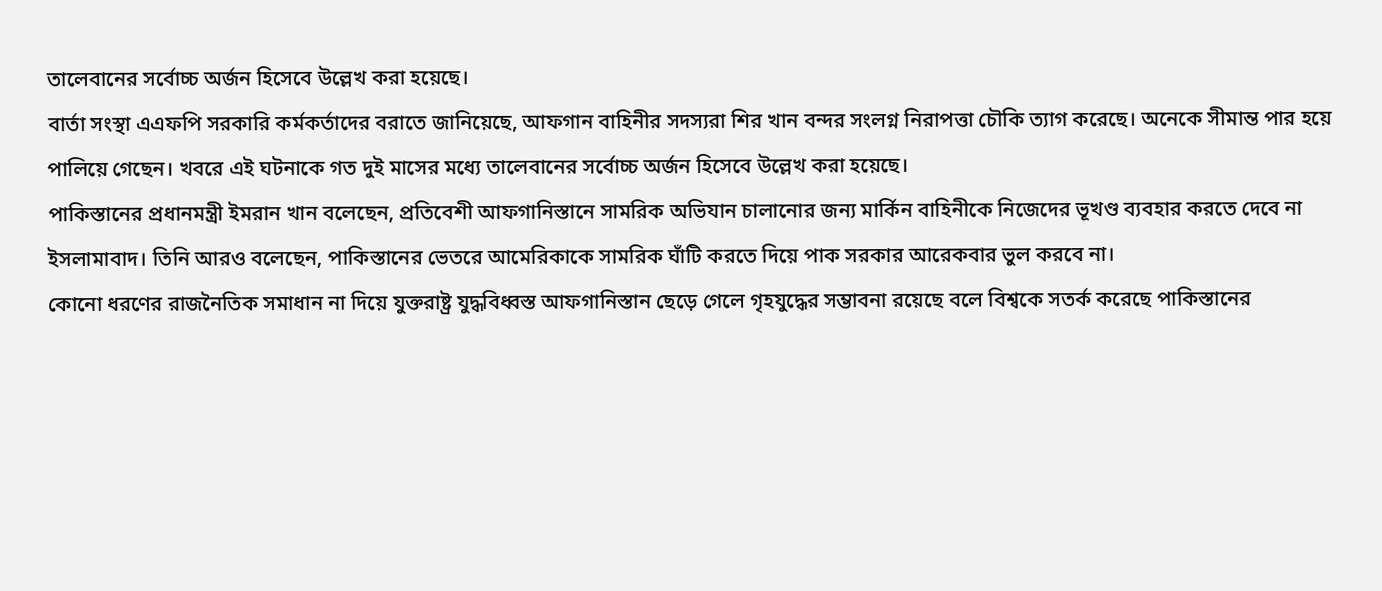তালেবানের সর্বোচ্চ অর্জন হিসেবে উল্লেখ করা হয়েছে।
বার্তা সংস্থা এএফপি সরকারি কর্মকর্তাদের বরাতে জানিয়েছে, আফগান বাহিনীর সদস্যরা শির খান বন্দর সংলগ্ন নিরাপত্তা চৌকি ত্যাগ করেছে। অনেকে সীমান্ত পার হয়ে পালিয়ে গেছেন। খবরে এই ঘটনাকে গত দুই মাসের মধ্যে তালেবানের সর্বোচ্চ অর্জন হিসেবে উল্লেখ করা হয়েছে।
পাকিস্তানের প্রধানমন্ত্রী ইমরান খান বলেছেন, প্রতিবেশী আফগানিস্তানে সামরিক অভিযান চালানোর জন্য মার্কিন বাহিনীকে নিজেদের ভূখণ্ড ব্যবহার করতে দেবে না ইসলামাবাদ। তিনি আরও বলেছেন, পাকিস্তানের ভেতরে আমেরিকাকে সামরিক ঘাঁটি করতে দিয়ে পাক সরকার আরেকবার ভুল করবে না।
কোনো ধরণের রাজনৈতিক সমাধান না দিয়ে যুক্তরাষ্ট্র যুদ্ধবিধ্বস্ত আফগানিস্তান ছেড়ে গেলে গৃহযুদ্ধের সম্ভাবনা রয়েছে বলে বিশ্বকে সতর্ক করেছে পাকিস্তানের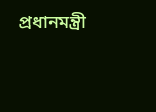প্রধানমন্ত্রী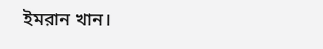ইমরান খান।